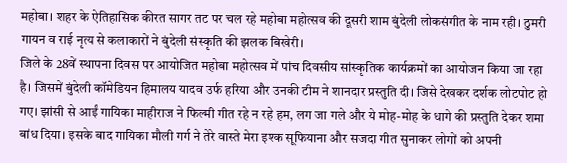महोबा। शहर के ऐतिहासिक कीरत सागर तट पर चल रहे महोबा महोत्सव की दूसरी शाम बुंदेली लोकसंगीत के नाम रही। ठुमरी गायन व राई नृत्य से कलाकारों ने बुंदेली संस्कृति की झलक बिखेरी।
जिले के 28वें स्थापना दिवस पर आयोजित महोबा महोत्सव में पांच दिवसीय सांस्कृतिक कार्यक्रमों का आयोजन किया जा रहा है। जिसमें बुंदेली कॉमेडियन हिमालय यादव उर्फ हरिया और उनकी टीम ने शानदार प्रस्तुति दी। जिसे देखकर दर्शक लोटपोट हो गए। झांसी से आईं गायिका माहीराज ने फिल्मी गीत रहे न रहे हम, लग जा गले और ये मोह-मोह के धागे की प्रस्तुति देकर शमा बांध दिया। इसके बाद गायिका मौली गर्ग ने तेरे वास्ते मेरा इश्क सूफियाना और सजदा गीत सुनाकर लोगों को अपनी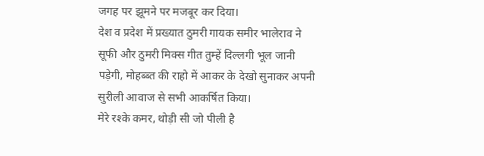जगह पर झूमने पर मजबूर कर दिया।
देश व प्रदेश में प्रख्यात ठुमरी गायक समीर भालेराव ने सूफी और ठुमरी मिक्स गीत तुम्हें दिल्लगी भूल जानी पड़ेगी, मोहब्ब्त की राहो में आकर के देखो सुनाकर अपनी सुरीली आवाज से सभी आकर्षित किया।
मेरे रश्के कमर, थोड़ी सी जो पीली है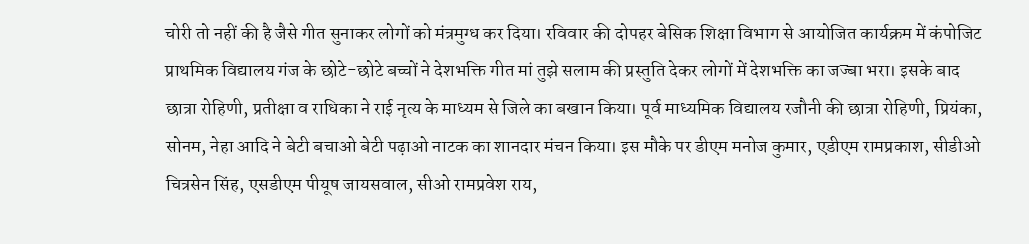चोरी तो नहीं की है जैसे गीत सुनाकर लोगों को मंत्रमुग्ध कर दिया। रविवार की दोपहर बेसिक शिक्षा विभाग से आयोजित कार्यक्रम में कंपोजिट प्राथमिक विद्यालय गंज के छोटे-छोटे बच्चों ने देशभक्ति गीत मां तुझे सलाम की प्रस्तुति देकर लोगों में देशभक्ति का जज्बा भरा। इसके बाद छात्रा रोहिणी, प्रतीक्षा व राधिका ने राई नृत्य के माध्यम से जिले का बखान किया। पूर्व माध्यमिक विद्यालय रजौनी की छात्रा रोहिणी, प्रियंका, सोनम, नेहा आदि ने बेटी बचाओ बेटी पढ़ाओ नाटक का शानदार मंचन किया। इस मौके पर डीएम मनोज कुमार, एडीएम रामप्रकाश, सीडीओ चित्रसेन सिंह, एसडीएम पीयूष जायसवाल, सीओ रामप्रवेश राय,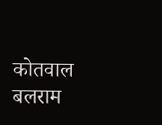कोतवाल बलराम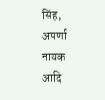सिंह, अपर्णा नायक आदि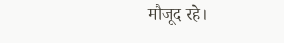मौजूद रहे।